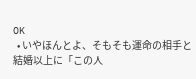OK
  • いやほんとよ、そもそも運命の相手と結婚以上に「この人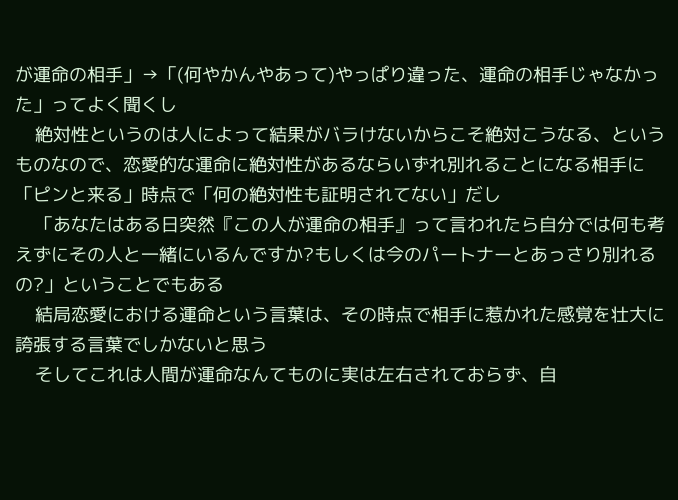が運命の相手」→「(何やかんやあって)やっぱり違った、運命の相手じゃなかった」ってよく聞くし
    絶対性というのは人によって結果がバラけないからこそ絶対こうなる、というものなので、恋愛的な運命に絶対性があるならいずれ別れることになる相手に「ピンと来る」時点で「何の絶対性も証明されてない」だし
    「あなたはある日突然『この人が運命の相手』って言われたら自分では何も考えずにその人と一緒にいるんですか?もしくは今のパートナーとあっさり別れるの?」ということでもある
    結局恋愛における運命という言葉は、その時点で相手に惹かれた感覚を壮大に誇張する言葉でしかないと思う
    そしてこれは人間が運命なんてものに実は左右されておらず、自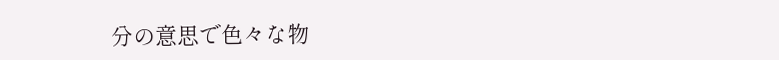分の意思で色々な物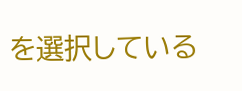を選択している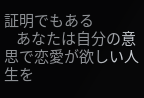証明でもある
    あなたは自分の意思で恋愛が欲しい人生を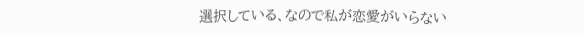選択している、なので私が恋愛がいらない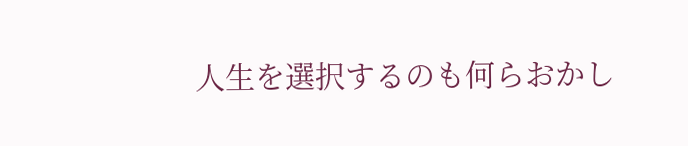人生を選択するのも何らおかし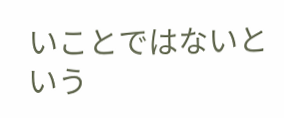いことではないという